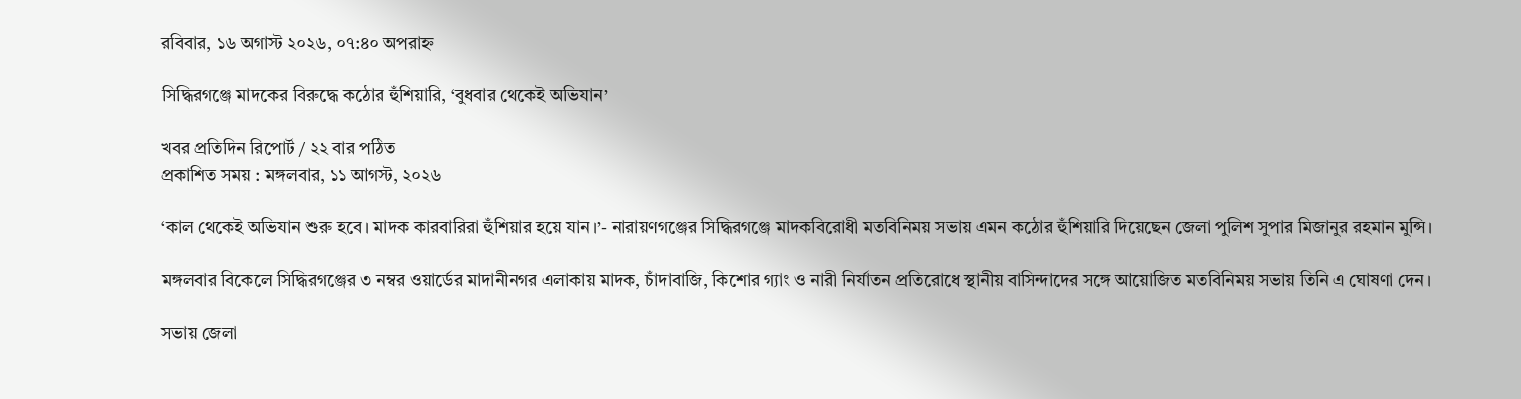রবিবার, ১৬ অগাস্ট ২০২৬, ০৭:৪০ অপরাহ্ন

সিদ্ধিরগঞ্জে মাদকের বিরুদ্ধে কঠোর হুঁশিয়ারি, ‘বুধবার থেকেই অভিযান’

খবর প্রতিদিন রিপোর্ট / ২২ বার পঠিত
প্রকাশিত সময় : মঙ্গলবার, ১১ আগস্ট, ২০২৬

‘কাল থেকেই অভিযান শুরু হবে। মাদক কারবারিরা হুঁশিয়ার হয়ে যান।’- নারায়ণগঞ্জের সিদ্ধিরগঞ্জে মাদকবিরোধী মতবিনিময় সভায় এমন কঠোর হুঁশিয়ারি দিয়েছেন জেলা পুলিশ সুপার মিজানুর রহমান মুন্সি।

মঙ্গলবার বিকেলে সিদ্ধিরগঞ্জের ৩ নম্বর ওয়ার্ডের মাদানীনগর এলাকায় মাদক, চাঁদাবাজি, কিশোর গ্যাং ও নারী নির্যাতন প্রতিরোধে স্থানীয় বাসিন্দাদের সঙ্গে আয়োজিত মতবিনিময় সভায় তিনি এ ঘোষণা দেন।

সভায় জেলা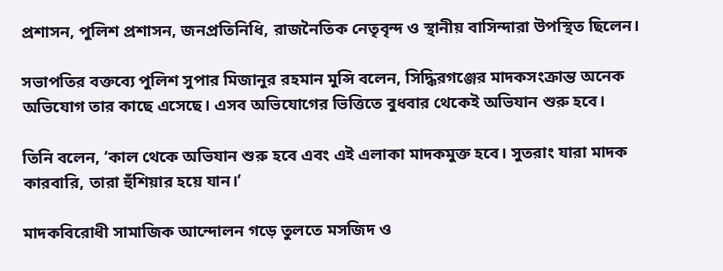প্রশাসন, পুলিশ প্রশাসন, জনপ্রতিনিধি, রাজনৈতিক নেতৃবৃন্দ ও স্থানীয় বাসিন্দারা উপস্থিত ছিলেন।

সভাপতির বক্তব্যে পুলিশ সুপার মিজানুর রহমান মুন্সি বলেন, সিদ্ধিরগঞ্জের মাদকসংক্রান্ত অনেক অভিযোগ তার কাছে এসেছে। এসব অভিযোগের ভিত্তিতে বুধবার থেকেই অভিযান শুরু হবে।

তিনি বলেন, ‘কাল থেকে অভিযান শুরু হবে এবং এই এলাকা মাদকমুক্ত হবে। সুতরাং যারা মাদক কারবারি, তারা হুঁশিয়ার হয়ে যান।’

মাদকবিরোধী সামাজিক আন্দোলন গড়ে তুলতে মসজিদ ও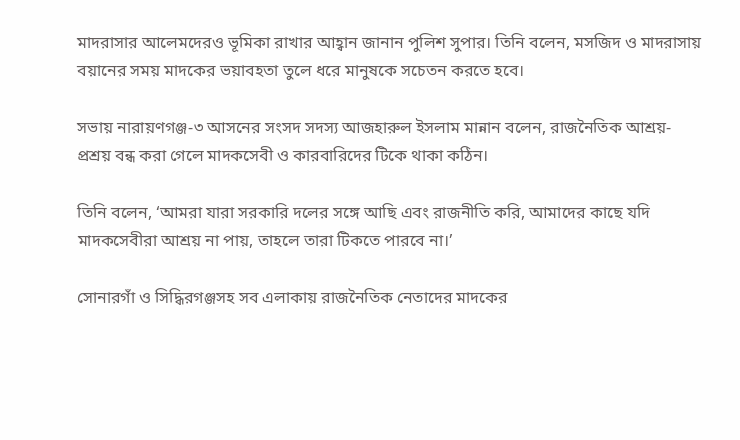মাদরাসার আলেমদেরও ভূমিকা রাখার আহ্বান জানান পুলিশ সুপার। তিনি বলেন, মসজিদ ও মাদরাসায় বয়ানের সময় মাদকের ভয়াবহতা তুলে ধরে মানুষকে সচেতন করতে হবে।

সভায় নারায়ণগঞ্জ-৩ আসনের সংসদ সদস্য আজহারুল ইসলাম মান্নান বলেন, রাজনৈতিক আশ্রয়-প্রশ্রয় বন্ধ করা গেলে মাদকসেবী ও কারবারিদের টিকে থাকা কঠিন।

তিনি বলেন, ‘আমরা যারা সরকারি দলের সঙ্গে আছি এবং রাজনীতি করি, আমাদের কাছে যদি মাদকসেবীরা আশ্রয় না পায়, তাহলে তারা টিকতে পারবে না।’

সোনারগাঁ ও সিদ্ধিরগঞ্জসহ সব এলাকায় রাজনৈতিক নেতাদের মাদকের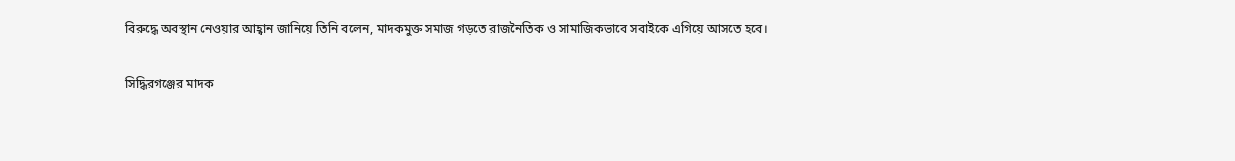বিরুদ্ধে অবস্থান নেওয়ার আহ্বান জানিয়ে তিনি বলেন, মাদকমুক্ত সমাজ গড়তে রাজনৈতিক ও সামাজিকভাবে সবাইকে এগিয়ে আসতে হবে।

সিদ্ধিরগঞ্জের মাদক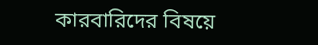কারবারিদের বিষয়ে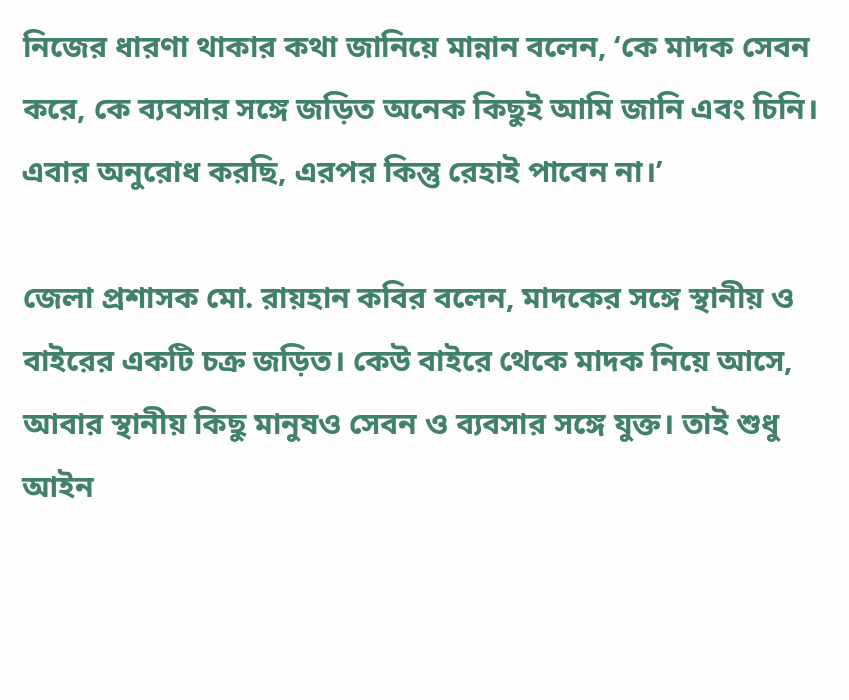নিজের ধারণা থাকার কথা জানিয়ে মান্নান বলেন, ‘কে মাদক সেবন করে, কে ব্যবসার সঙ্গে জড়িত অনেক কিছুই আমি জানি এবং চিনি। এবার অনুরোধ করছি, এরপর কিন্তু রেহাই পাবেন না।’

জেলা প্রশাসক মো. রায়হান কবির বলেন, মাদকের সঙ্গে স্থানীয় ও বাইরের একটি চক্র জড়িত। কেউ বাইরে থেকে মাদক নিয়ে আসে, আবার স্থানীয় কিছু মানুষও সেবন ও ব্যবসার সঙ্গে যুক্ত। তাই শুধু আইন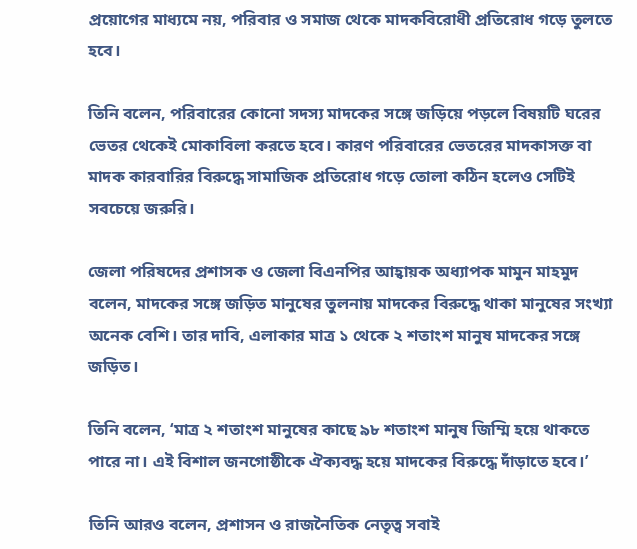প্রয়োগের মাধ্যমে নয়, পরিবার ও সমাজ থেকে মাদকবিরোধী প্রতিরোধ গড়ে তুলতে হবে।

তিনি বলেন, পরিবারের কোনো সদস্য মাদকের সঙ্গে জড়িয়ে পড়লে বিষয়টি ঘরের ভেতর থেকেই মোকাবিলা করতে হবে। কারণ পরিবারের ভেতরের মাদকাসক্ত বা মাদক কারবারির বিরুদ্ধে সামাজিক প্রতিরোধ গড়ে তোলা কঠিন হলেও সেটিই সবচেয়ে জরুরি।

জেলা পরিষদের প্রশাসক ও জেলা বিএনপির আহ্বায়ক অধ্যাপক মামুন মাহমুদ বলেন, মাদকের সঙ্গে জড়িত মানুষের তুলনায় মাদকের বিরুদ্ধে থাকা মানুষের সংখ্যা অনেক বেশি। তার দাবি, এলাকার মাত্র ১ থেকে ২ শতাংশ মানুষ মাদকের সঙ্গে জড়িত।

তিনি বলেন, ‘মাত্র ২ শতাংশ মানুষের কাছে ৯৮ শতাংশ মানুষ জিম্মি হয়ে থাকতে পারে না। এই বিশাল জনগোষ্ঠীকে ঐক্যবদ্ধ হয়ে মাদকের বিরুদ্ধে দাঁড়াতে হবে।’

তিনি আরও বলেন, প্রশাসন ও রাজনৈতিক নেতৃত্ব সবাই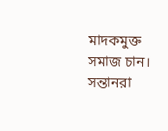মাদকমুক্ত সমাজ চান। সন্তানরা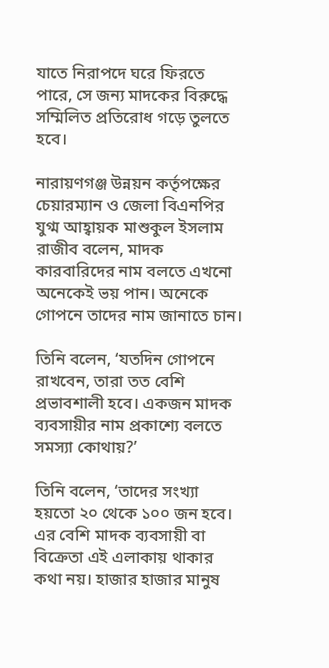যাতে নিরাপদে ঘরে ফিরতে পারে, সে জন্য মাদকের বিরুদ্ধে সম্মিলিত প্রতিরোধ গড়ে তুলতে হবে।

নারায়ণগঞ্জ উন্নয়ন কর্তৃপক্ষের চেয়ারম্যান ও জেলা বিএনপির যুগ্ম আহ্বায়ক মাশুকুল ইসলাম রাজীব বলেন, মাদক কারবারিদের নাম বলতে এখনো অনেকেই ভয় পান। অনেকে গোপনে তাদের নাম জানাতে চান।

তিনি বলেন, ‘যতদিন গোপনে রাখবেন, তারা তত বেশি প্রভাবশালী হবে। একজন মাদক ব্যবসায়ীর নাম প্রকাশ্যে বলতে সমস্যা কোথায়?’

তিনি বলেন, ‘তাদের সংখ্যা হয়তো ২০ থেকে ১০০ জন হবে। এর বেশি মাদক ব্যবসায়ী বা বিক্রেতা এই এলাকায় থাকার কথা নয়। হাজার হাজার মানুষ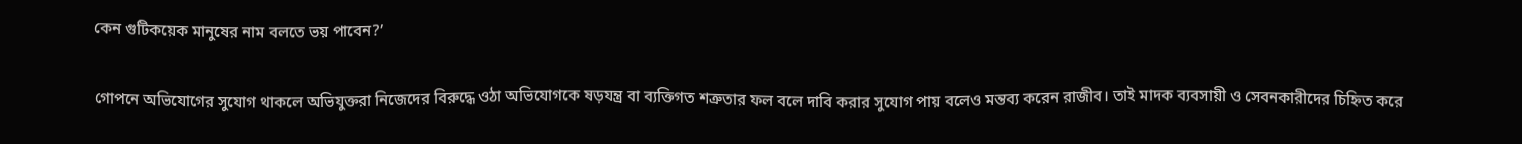কেন গুটিকয়েক মানুষের নাম বলতে ভয় পাবেন?’

গোপনে অভিযোগের সুযোগ থাকলে অভিযুক্তরা নিজেদের বিরুদ্ধে ওঠা অভিযোগকে ষড়যন্ত্র বা ব্যক্তিগত শত্রুতার ফল বলে দাবি করার সুযোগ পায় বলেও মন্তব্য করেন রাজীব। তাই মাদক ব্যবসায়ী ও সেবনকারীদের চিহ্নিত করে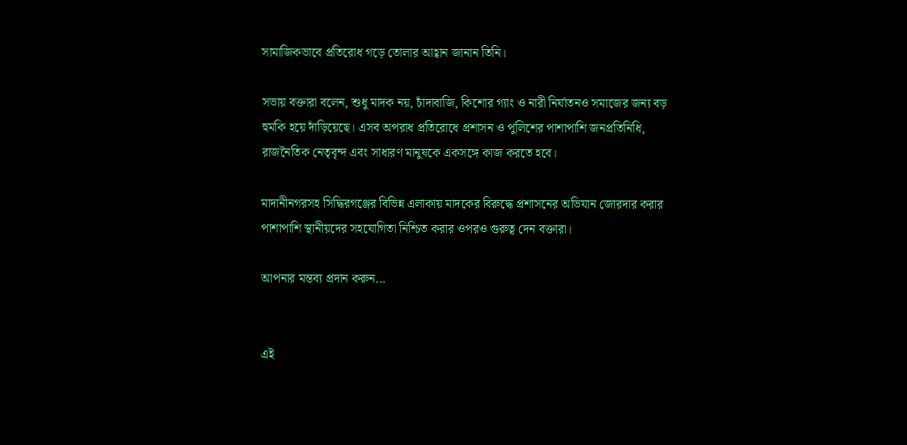সামাজিকভাবে প্রতিরোধ গড়ে তোলার আহ্বান জানান তিনি।

সভায় বক্তারা বলেন, শুধু মাদক নয়, চাঁদাবাজি, কিশোর গ্যাং ও নারী নির্যাতনও সমাজের জন্য বড় হুমকি হয়ে দাঁড়িয়েছে। এসব অপরাধ প্রতিরোধে প্রশাসন ও পুলিশের পাশাপাশি জনপ্রতিনিধি, রাজনৈতিক নেতৃবৃন্দ এবং সাধারণ মানুষকে একসঙ্গে কাজ করতে হবে।

মাদানীনগরসহ সিদ্ধিরগঞ্জের বিভিন্ন এলাকায় মাদকের বিরুদ্ধে প্রশাসনের অভিযান জোরদার করার পাশাপাশি স্থানীয়দের সহযোগিতা নিশ্চিত করার ওপরও গুরুত্ব দেন বক্তারা।

আপনার মন্তব্য প্রদান করুন...


এই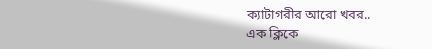ক্যাটাগরীর আরো খবর..
এক ক্লিকে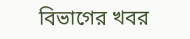বিভাগের খবর